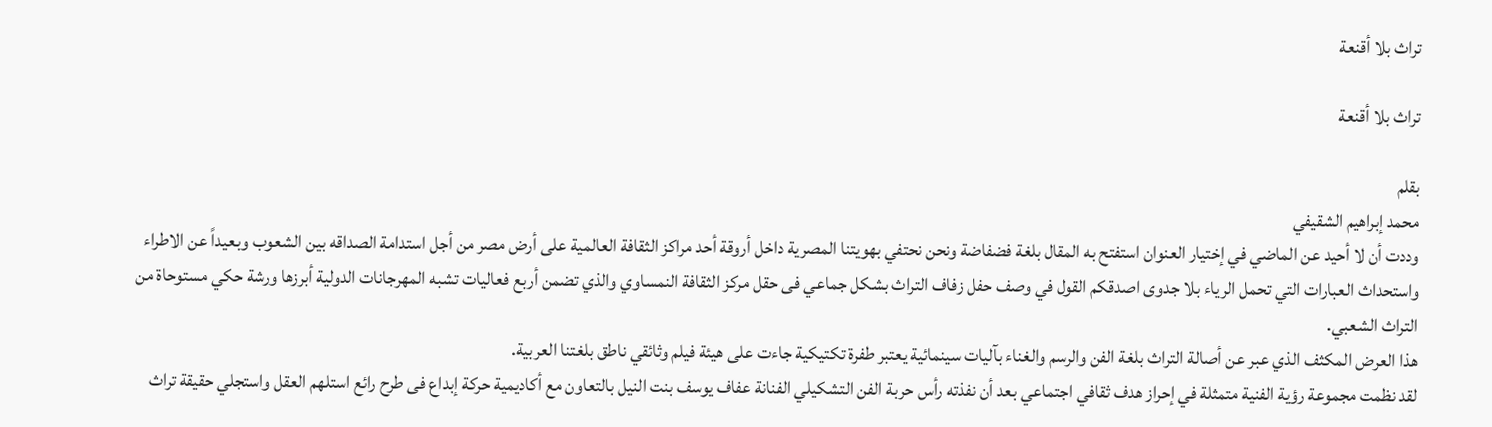تراث بلا أقنعة

تراث بلا أقنعة

بقلم
محمد إبراهيم الشقيفي
وددت أن لا أحيد عن الماضي في إختيار العنوان استفتح به المقال بلغة فضفاضة ونحن نحتفي بهويتنا المصرية داخل أروقة أحد مراكز الثقافة العالمية على أرض مصر من أجل استدامة الصداقه بين الشعوب وبعيداً عن الاطراء واستحداث العبارات التي تحمل الرياء بلا جدوى اصدقكم القول في وصف حفل زفاف التراث بشكل جماعي فى حقل مركز الثقافة النمساوي والذي تضمن أربع فعاليات تشبه المهرجانات الدولية أبرزها ورشة حكي مستوحاة من التراث الشعبي.
هذا العرض المكثف الذي عبر عن أصالة التراث بلغة الفن والرسم والغناء بآليات سينمائية يعتبر طفرة تكتيكية جاءت على هيئة فيلم وثائقي ناطق بلغتنا العربية.
لقد نظمت مجموعة رؤية الفنية متمثلة في إحراز هدف ثقافي اجتماعي بعد أن نفذته رأس حربة الفن التشكيلي الفنانة عفاف يوسف بنت النيل بالتعاون مع أكاديمية حركة إبداع فى طرح رائع استلهم العقل واستجلي حقيقة تراث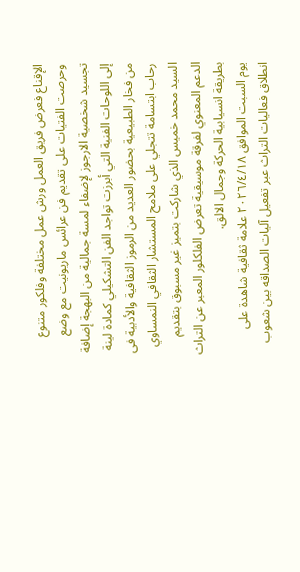الإقناع فعرض فريق العمل ورش عمل مختلفة وفلكور متنوع وحرصت الفتيات على تقديم فن عرائس ماريونيت مع وضع تجسيد شخصية الارجوز لإضفاء لمسة جمالية من البهجة إضافة إلى اللوحات الفنية التي أبرزت تواجد الفن التشكيلي كمادة لينة من فخار الطبيعية بحضور العديد من الرموز الثقافية والأدبية فى رحاب ابتسامة تتجلي على ملامح المستشار الثقافي النمساوي السيد محمد خميس الذي شاركت بتميز غير مسبوق بتقديم الدعم المعنوي لفرقة موسيقية تعرض الفلكلور المعبر عن التراث بطريقة انسيابية الحركة وجمال الالق.
يوم السبت الموافق ٢٠٢٦/٤/١٨ علامة ثقافية شاهدة على انطلاق فعاليات التراث عبر تفعيل آليات الصداقه بين شعوب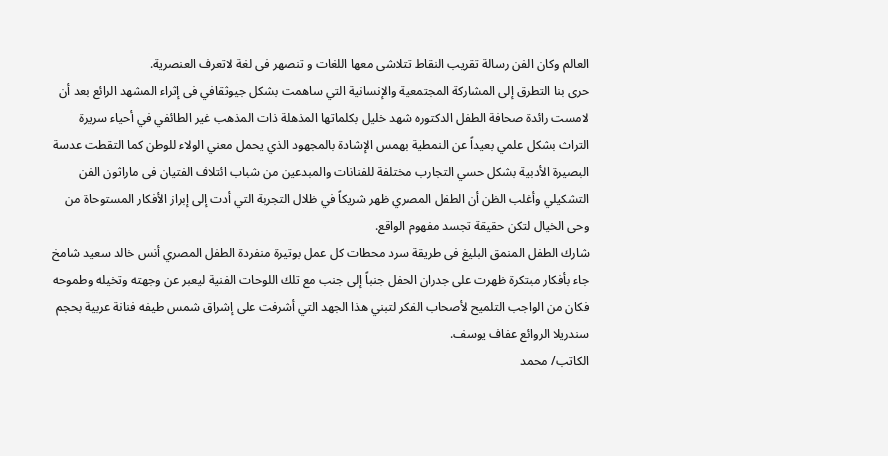العالم وكان الفن رسالة تقريب النقاط تتلاشى معها اللغات و تنصهر فى لغة لاتعرف العنصرية.
حرى بنا التطرق إلى المشاركة المجتمعية والإنسانية التي ساهمت بشكل جيوثقافي فى إثراء المشهد الرائع بعد أن لامست رائدة صحافة الطفل الدكتوره شهد خليل بكلماتها المذهلة ذات المذهب غير الطائفي في أحياء سريرة التراث بشكل علمي بعيداً عن النمطية بهمس الإشادة بالمجهود الذي يحمل معني الولاء للوطن كما التقطت عدسة البصيرة الأدبية بشكل حسي التجارب مختلفة للفنانات والمبدعين من شباب ائتلاف الفتيان فى ماراثون الفن التشكيلي وأغلب الظن أن الطفل المصري ظهر شريكاً في ظلال التجربة التي أدت إلى إبراز الأفكار المستوحاة من وحى الخيال لتكن حقيقة تجسد مفهوم الواقع.
شارك الطفل المنمق البليغ فى طريقة سرد محطات كل عمل بوتيرة منفردة الطفل المصري أنس خالد سعيد شامخ جاء بأفكار مبتكرة ظهرت على جدران الحفل جنباً إلى جنب مع تلك اللوحات الفنية ليعبر عن وجهته وتخيله وطموحه فكان من الواجب التلميح لأصحاب الفكر لتبني هذا الجهد التي أشرفت على إشراق شمس طيفه فنانة عربية بحجم سندريلا الروائع عفاف يوسف.
الكاتب/ محمد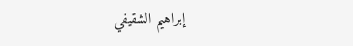إبراهيم الشقيفي